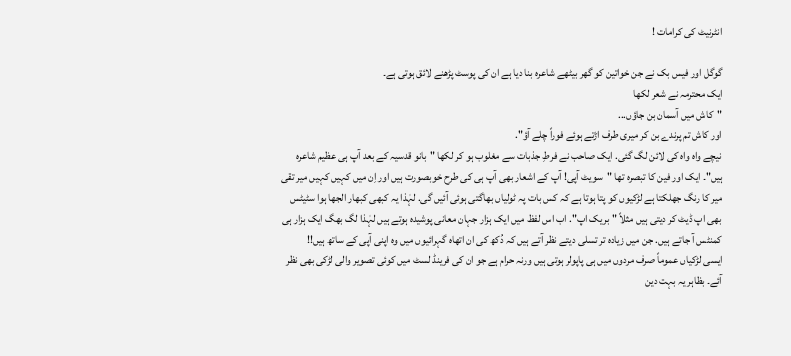انٹرنیٹ کی کرامات !

گوگل اور فیس بک نے جن خواتین کو گھر بیٹھے شاعرہ بنا دیا ہے ان کی پوسٹ پڑھنے لائق ہوتی ہے۔
ایک محترمہ نے شعر لکھا
"کاش میں آسمان بن جاؤں...
اور کاش تم پرندے بن کر میری طرف اڑتے ہوئے فوراً چلے آؤ".
نیچے واہ واہ کی لائن لگ گئی. ایک صاحب نے فرطِ جذبات سے مغلوب ہو کر لکھا "بانو قدسیہ کے بعد آپ ہی عظیم شاعرہ ہیں"۔ ایک اور فین کا تبصرہ تھا "سویٹ آپی! آپ کے اشعار بھی آپ ہی کی طرح خوبصورت ہیں اور اِن میں کہیں کہیں میر تقی میر کا رنگ جھلکتا ہے لڑکیوں کو پتا ہوتا ہے کہ کس بات پہ ٹولیاں بھاگتی ہوئی آئیں گی. لہٰذا یہ کبھی کبھار الجھا ہوا سٹیٹس بھی اپ ڈیٹ کر دیتی ہیں مثلاً "بریک اپ". اب اس لفظ میں ایک ہزار جہان معانی پوشیدہ ہوتے ہیں لہٰذا لگ بھگ ایک ہزار ہی کمنٹس آ جاتے ہیں. جن میں زیادہ تر تسلی دیتے نظر آتے ہیں کہ دُکھ کی ان اتھاہ گہرائیوں میں وہ اپنی آپی کے ساتھ ہیں!!
ایسی لڑکیاں عموماً صرف مردوں میں ہی پاپولر ہوتی ہیں ورنہ حرام ہے جو ان کی فرینڈ لسٹ میں کوئی تصویر والی لڑکی بھی نظر آئے۔ بظاہر یہ بہت دین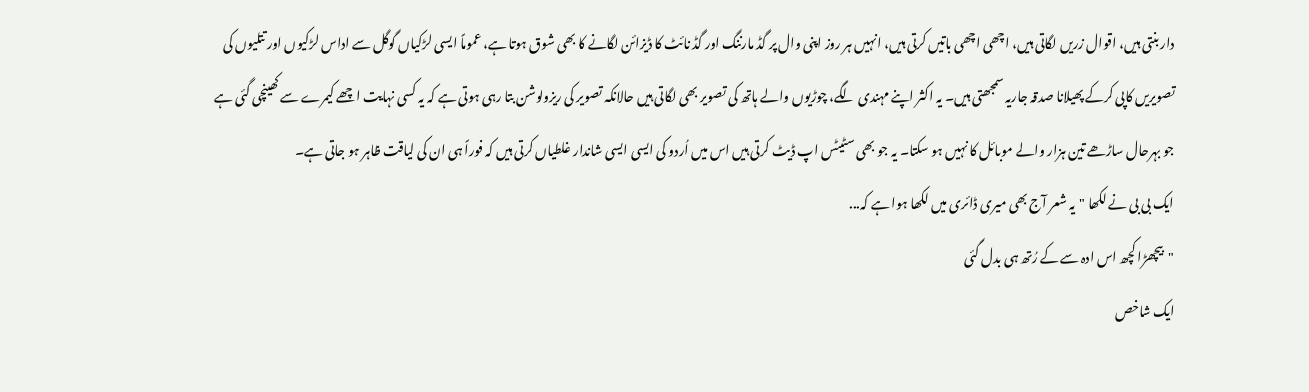دار بنتی ہیں، اقوال زریں لگاتی ہیں، اچھی اچھی باتیں کرتی ہیں، انہیں ہر روز اپنی وال پر گڈ مارننگ اور گڈ نائٹ کا ڈیزائن لگانے کا بھی شوق ہوتا ہے، عموماً ایسی لڑکیاں گوگل سے اداس لڑکیوں اور تتلیوں کی تصویریں کاپی کرکے پھیلانا صدقہ جاریہ سمجھتی ہیں۔ یہ اکثر اپنے مہندی لگے، چوڑیوں والے ہاتھ کی تصویر بھی لگاتی ہیں حالانکہ تصویر کی ریزولوشن بتا رہی ہوتی ہے کہ یہ کسی نہایت اچھے کیمرے سے کھینچی گئی ہے جو بہرحال ساڑھے تین ہزار والے موبائل کا نہیں ہو سکتا۔ یہ جو بھی سٹیٹس اپ ڈیٹ کرتی ہیں اس میں اُردو کی ایسی ایسی شاندار غلطیاں کرتی ہیں کہ فوراً ہی ان کی لیاقت ظاہر ہو جاتی ہے۔
ایک بی بی نے لکھا "یہ شعر آج بھی میری ڈائری میں لکھا ہوا ہے کہ...
"بیچھڑا کچھ اس ادہ سے کے رُتھ ہی بدل گئی
ایک شاخص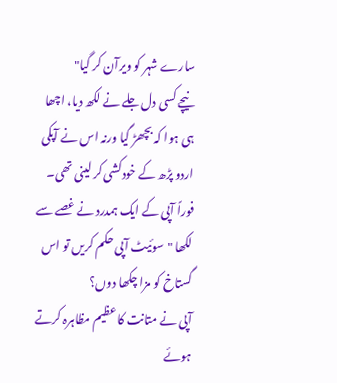سارے شہر کو ویرآن کر گیا"
نیچے کسی دل جلے نے لکھ دیا، اچھا ہی ہوا کہ بچھڑ گیا ورنہ اس نے آپکی اردو پڑھ کے خودکشی کر لینی تھی۔ فوراً آپی کے ایک ہمدرد نے غصے سے لکھا "سوئیٹ آپی حکم کریں تو اس گستاخ کو مزا چکھا دوں؟
آپی نے متانت کا عظیم مظاہرہ کرتے ہوئے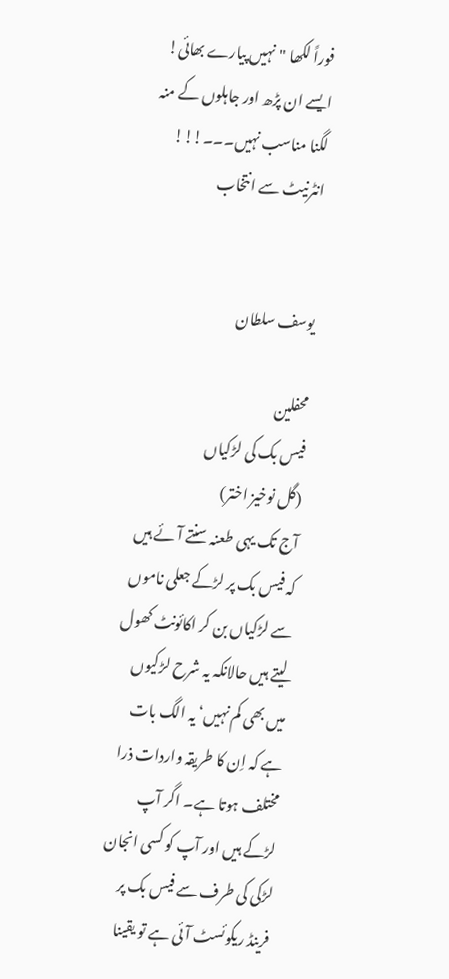فوراً لکھا "نہیں پیارے بھائی! ایسے ان پڑھ اور جاہلوں کے منہ لگنا مناسب نہیں۔۔۔!!!
انٹرنیٹ سے انتخاب


یوسف سلطان

محفلین
فیس بک کی لڑکیاں
(گل نوخیز اختر)
آج تک یہی طعنہ سنتے آئے ہیں کہ فیس بک پر لڑکے جعلی ناموں سے لڑکیاں بن کر اکائونٹ کھول لیتے ہیں حالانکہ یہ شرح لڑکیوں میں بھی کم نہیں‘ یہ الگ بات ہے کہ اِن کا طریقہ واردات ذرا مختلف ہوتا ہے۔ اگر آپ لڑکے ہیں اور آپ کو کسی انجان لڑکی کی طرف سے فیس بک پر فرینڈ ریکوئسٹ آئی ہے تو یقینا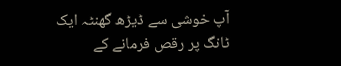آپ خوشی سے ڈیڑھ گھنٹہ ایک ٹانگ پر رقص فرمانے کے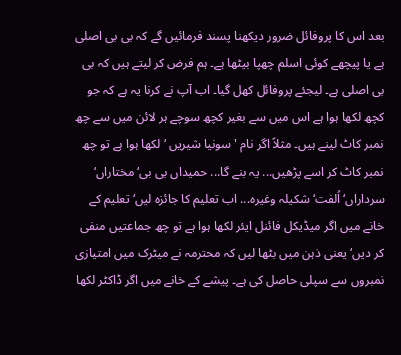بعد اس کا پروفائل ضرور دیکھنا پسند فرمائیں گے کہ بی بی اصلی ہے یا پیچھے کوئی اسلم چھپا بیٹھا ہے۔ ہم فرض کر لیتے ہیں کہ بی بی اصلی ہے۔ لیجئے پروفائل کھل گیا۔ اب آپ نے کرنا یہ ہے کہ جو کچھ لکھا ہوا ہے اس میں سے بغیر کچھ سوچے ہر لائن میں سے چھ نمبر کاٹ لینے ہیں۔ مثلاً اگر نام 'سونیا شیریں ‘ لکھا ہوا ہے تو چھ نمبر کاٹ کر اسے پڑھیں... یہ بنے گا... حمیداں بی بی‘ مختاراں‘ سرداراں‘ اُلفت‘ شکیلہ وغیرہ... اب تعلیم کا جائزہ لیں‘ تعلیم کے خانے میں اگر میڈیکل فائنل ایئر لکھا ہوا ہے تو چھ جماعتیں منفی کر دیں‘ یعنی ذہن میں بٹھا لیں کہ محترمہ نے میٹرک میں امتیازی نمبروں سے سپلی حاصل کی ہے۔ پیشے کے خانے میں اگر ڈاکٹر لکھا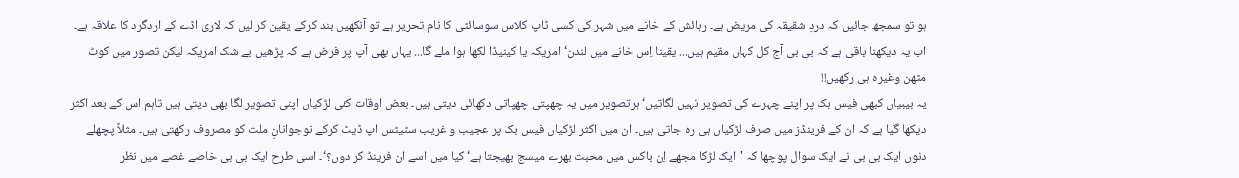ہو تو سمجھ جائیں کہ دردِ شقیقہ کی مریض ہے۔ رہائش کے خانے میں شہر کی کسی ٹاپ کلاس سوسائٹی کا نام تحریر ہے تو آنکھیں بند کرکے یقین کر لیں کہ لاری اڈے کے اردگرد کا علاقہ ہے۔ اب یہ دیکھنا باقی ہے کہ بی بی آج کل کہاں مقیم ہیں... یقینا اِس خانے میں لندن‘ امریکہ یا کینیڈا لکھا ہوا ملے گا... یہاں بھی آپ پر فرض ہے کہ پڑھیں بے شک امریکہ لیکن تصور میں کوٹ مٹھن وغیرہ ہی رکھیں!!
یہ بیبیاں کبھی فیس بک پر اپنے چہرے کی تصویر نہیں لگاتیں‘ ہرتصویر میں یہ چھپتی چھپاتی دکھائی دیتی ہیں۔ بعض اوقات کئی لڑکیاں اپنی تصویر لگا بھی دیتی ہیں تاہم اس کے بعد اکثر دیکھا گیا ہے کہ ان کے فرینڈز میں صرف لڑکیاں ہی رہ جاتی ہیں۔ ان میں اکثر لڑکیاں فیس بک پر عجیب و غریب سٹیٹس اپ ڈیٹ کرکے نوجوانانِ ملت کو مصروف رکھتی ہیں۔ مثلاً پچھلے دنوں ایک بی بی نے ایک سوال پوچھا کہ 'ایک لڑکا مجھے اِن باکس میں محبت بھرے میسج بھیجتا ہے‘ کیا میں اسے ان فرینڈ کر دوں؟‘۔ اسی طرح ایک بی بی خاصے غصے میں نظر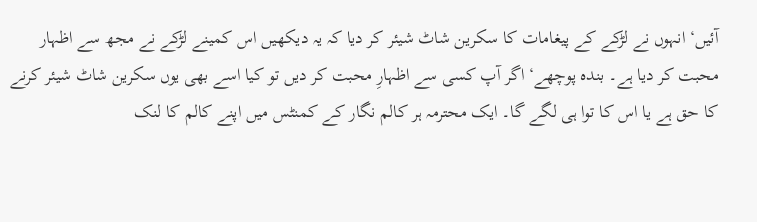آئیں‘ انہوں نے لڑکے کے پیغامات کا سکرین شاٹ شیئر کر دیا کہ یہ دیکھیں اس کمینے لڑکے نے مجھ سے اظہار محبت کر دیا ہے۔ بندہ پوچھے‘ اگر آپ کسی سے اظہارِ محبت کر دیں تو کیا اسے بھی یوں سکرین شاٹ شیئر کرنے کا حق ہے یا اس کا توا ہی لگے گا۔ ایک محترمہ ہر کالم نگار کے کمنٹس میں اپنے کالم کا لنک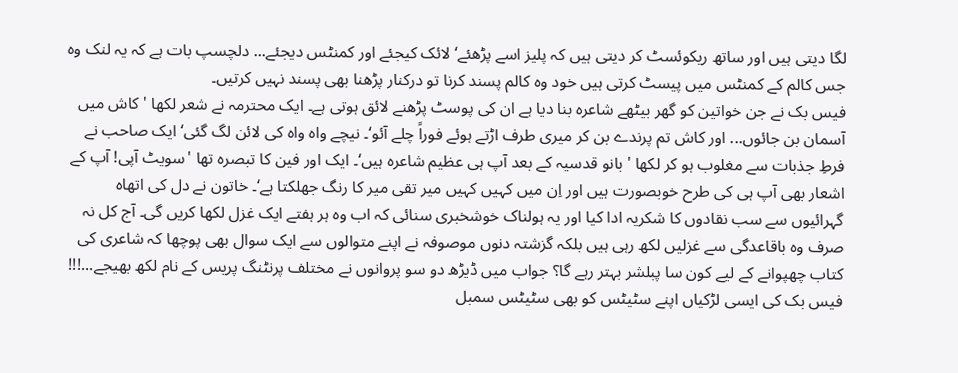لگا دیتی ہیں اور ساتھ ریکوئسٹ کر دیتی ہیں کہ پلیز اسے پڑھئے‘ لائک کیجئے اور کمنٹس دیجئے... دلچسپ بات ہے کہ یہ لنک وہ جس کالم کے کمنٹس میں پیسٹ کرتی ہیں خود وہ کالم پسند کرنا تو درکنار پڑھنا بھی پسند نہیں کرتیں۔
فیس بک نے جن خواتین کو گھر بیٹھے شاعرہ بنا دیا ہے ان کی پوسٹ پڑھنے لائق ہوتی ہے۔ ایک محترمہ نے شعر لکھا 'کاش میں آسمان بن جائوں... اور کاش تم پرندے بن کر میری طرف اڑتے ہوئے فوراً چلے آئو‘۔ نیچے واہ واہ کی لائن لگ گئی‘ ایک صاحب نے فرطِ جذبات سے مغلوب ہو کر لکھا 'بانو قدسیہ کے بعد آپ ہی عظیم شاعرہ ہیں‘۔ ایک اور فین کا تبصرہ تھا 'سویٹ آپی! آپ کے اشعار بھی آپ ہی کی طرح خوبصورت ہیں اور اِن میں کہیں کہیں میر تقی میر کا رنگ جھلکتا ہے‘۔ خاتون نے دل کی اتھاہ گہرائیوں سے سب نقادوں کا شکریہ ادا کیا اور یہ ہولناک خوشخبری سنائی کہ اب وہ ہر ہفتے ایک غزل لکھا کریں گی۔ آج کل نہ صرف وہ باقاعدگی سے غزلیں لکھ رہی ہیں بلکہ گزشتہ دنوں موصوفہ نے اپنے متوالوں سے ایک سوال بھی پوچھا کہ شاعری کی کتاب چھپوانے کے لیے کون سا پبلشر بہتر رہے گا؟ جواب میں ڈیڑھ دو سو پروانوں نے مختلف پرنٹنگ پریس کے نام لکھ بھیجے...!!!
فیس بک کی ایسی لڑکیاں اپنے سٹیٹس کو بھی سٹیٹس سمبل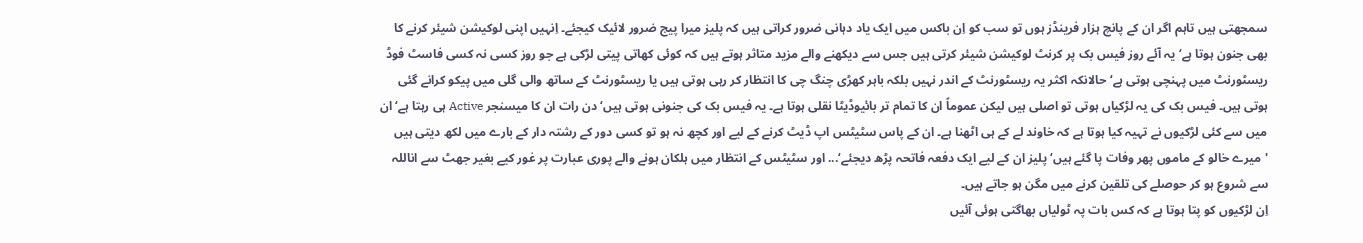سمجھتی ہیں تاہم اگر ان کے پانچ ہزار فرینڈز ہوں تو سب کو اِن باکس میں ایک یاد دہانی ضرور کراتی ہیں کہ پلیز میرا پیج ضرور لائیک کیجئے۔ اِنہیں اپنی لوکیشن شیئر کرنے کا بھی جنون ہوتا ہے‘ یہ آئے روز فیس بک پر کرنٹ لوکیشن شیئر کرتی ہیں جس سے دیکھنے والے مزید متاثر ہوتے ہیں کہ کوئی کھاتی پیتی لڑکی ہے جو روز کسی نہ کسی فاسٹ فوڈ ریسٹورنٹ میں پہنچی ہوتی ہے‘ حالانکہ اکثر یہ ریسٹورنٹ کے اندر نہیں بلکہ باہر کھڑی چنگ چی کا انتظار کر رہی ہوتی ہیں یا ریسٹورنٹ کے ساتھ والی گلی میں پیکو کرانے گئی ہوتی ہیں۔ فیس بک کی یہ لڑکیاں ہوتی تو اصلی ہیں لیکن عموماً ان کا تمام تر بائیوڈیٹا نقلی ہوتا ہے۔ یہ فیس بک کی جنونی ہوتی ہیں‘ دن رات ان کا میسنجر Active ہی رہتا ہے‘ ان میں سے کئی لڑکیوں نے تہیہ کیا ہوتا ہے کہ خاوند لے کے ہی اٹھنا ہے۔ ان کے پاس سٹیٹس اپ ڈیٹ کرنے کے لیے اور کچھ نہ ہو تو کسی دور کے رشتہ دار کے بارے میں لکھ دیتی ہیں 'میرے خالو کے ماموں پھر وفات پا گئے ہیں‘ پلیز ان کے لیے ایک دفعہ فاتحہ پڑھ دیجئے‘... اور سٹیٹس کے انتظار میں ہلکان ہونے والے پوری عبارت پر غور کیے بغیر جھٹ سے اناللہ سے شروع ہو کر حوصلے کی تلقین کرنے میں مگن ہو جاتے ہیں۔
اِن لڑکیوں کو پتا ہوتا ہے کہ کس بات پہ ٹولیاں بھاگتی ہوئی آئیں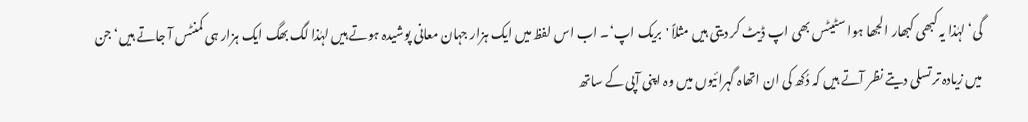گی‘ لہٰذا یہ کبھی کبھار الجھا ہوا سٹیٹس بھی اپ ڈیٹ کر دیتی ہیں مثلاً 'بریک اپ‘۔ اب اس لفظ میں ایک ہزار جہان معانی پوشیدہ ہوتے ہیں لہٰذا لگ بھگ ایک ہزار ہی کمنٹس آ جاتے ہیں‘ جن میں زیادہ تر تسلی دیتے نظر آتے ہیں کہ دُکھ کی ان اتھاہ گہرائیوں میں وہ اپنی آپی کے ساتھ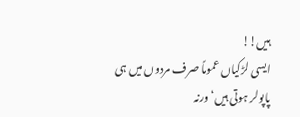ہیں!!
ایسی لڑکیاں عموماً صرف مردوں میں ہی پاپولر ہوتی ہیں‘ ورنہ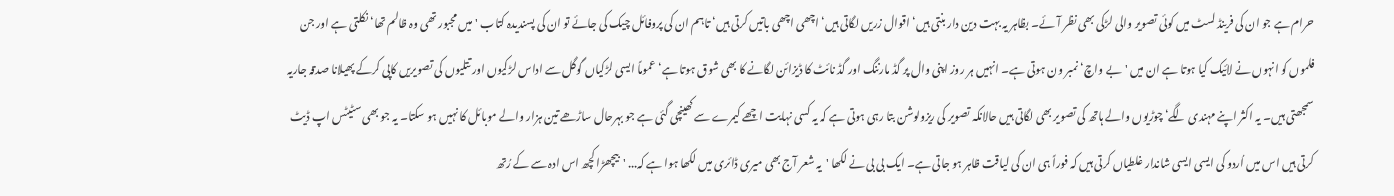حرام ہے جو ان کی فرینڈ لسٹ میں کوئی تصویر والی لڑکی بھی نظر آئے۔ بظاہر یہ بہت دین دار بنتی ہیں‘ اقوال زریں لگاتی ہیں‘ اچھی اچھی باتیں کرتی ہیں‘ تاہم ان کی پروفائل چیک کی جائے تو ان کی پسندیدہ کتاب 'میں مجبور تھی وہ ظالم تھا‘ نکلتی ہے اور جن فلموں کو انہوں نے لائیک کیا ہوتا ہے ان میں 'بے واچ‘ نمبر ون ہوتی ہے۔ انہیں ہر روز اپنی وال پر گڈ مارننگ اور گڈ نائٹ کا ڈیزائن لگانے کا بھی شوق ہوتا ہے‘ عموماً ایسی لڑکیاں گوگل سے اداس لڑکیوں اور تتلیوں کی تصویریں کاپی کرکے پھیلانا صدقہ جاریہ سمجھتی ہیں۔ یہ اکثر اپنے مہندی لگے‘ چوڑیوں والے ہاتھ کی تصویر بھی لگاتی ہیں حالانکہ تصویر کی ریزولوشن بتا رہی ہوتی ہے کہ یہ کسی نہایت اچھے کیمرے سے کھینچی گئی ہے جو بہرحال ساڑھے تین ہزار والے موبائل کا نہیں ہو سکتا۔ یہ جو بھی سٹیٹس اپ ڈیٹ کرتی ہیں اس میں اُردو کی ایسی ایسی شاندار غلطیاں کرتی ہیں کہ فوراً ہی ان کی لیاقت ظاہر ہو جاتی ہے۔ ایک بی بی نے لکھا 'یہ شعر آج بھی میری ڈائری میں لکھا ہوا ہے کہ... 'بیچھڑا کچھ اس ادہ سے کے رُتھ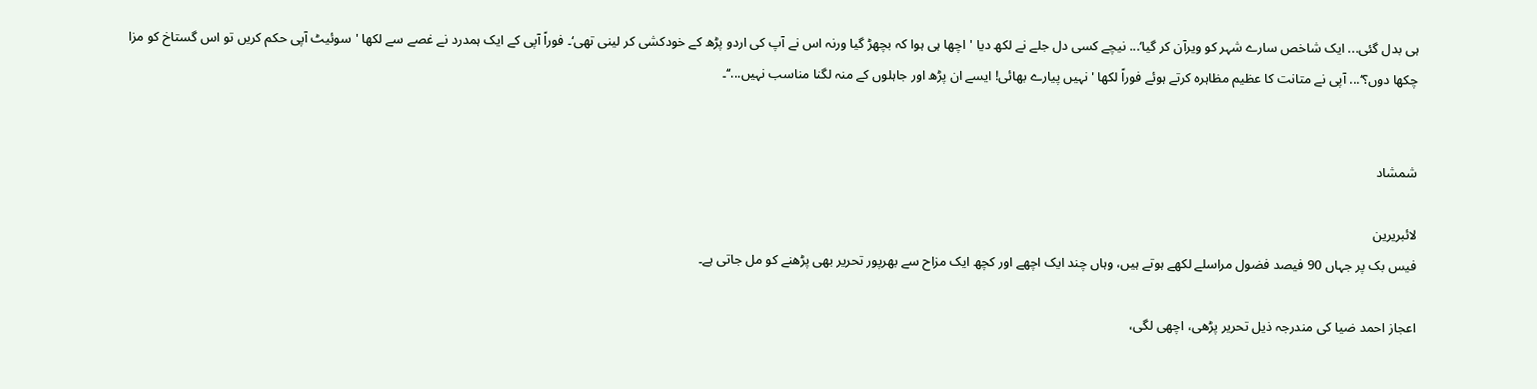ہی بدل گئی... ایک شاخص سارے شہر کو ویرآن کر گیا‘... نیچے کسی دل جلے نے لکھ دیا 'اچھا ہی ہوا کہ بچھڑ گیا ورنہ اس نے آپ کی اردو پڑھ کے خودکشی کر لینی تھی‘۔ فوراً آپی کے ایک ہمدرد نے غصے سے لکھا 'سوئیٹ آپی حکم کریں تو اس گستاخ کو مزا چکھا دوں؟‘... آپی نے متانت کا عظیم مظاہرہ کرتے ہوئے فوراً لکھا 'نہیں پیارے بھائی! ایسے ان پڑھ اور جاہلوں کے منہ لگنا مناسب نہیں...‘‘۔


شمشاد

لائبریرین
فیس بک پر جہاں 90 فیصد فضول مراسلے لکھے ہوتے ہیں، وہاں چند ایک اچھے اور کچھ ایک مزاح سے بھرپور تحریر بھی پڑھنے کو مل جاتی ہے۔

اعجاز احمد ضیا کی مندرجہ ذیل تحریر پڑھی، اچھی لگی،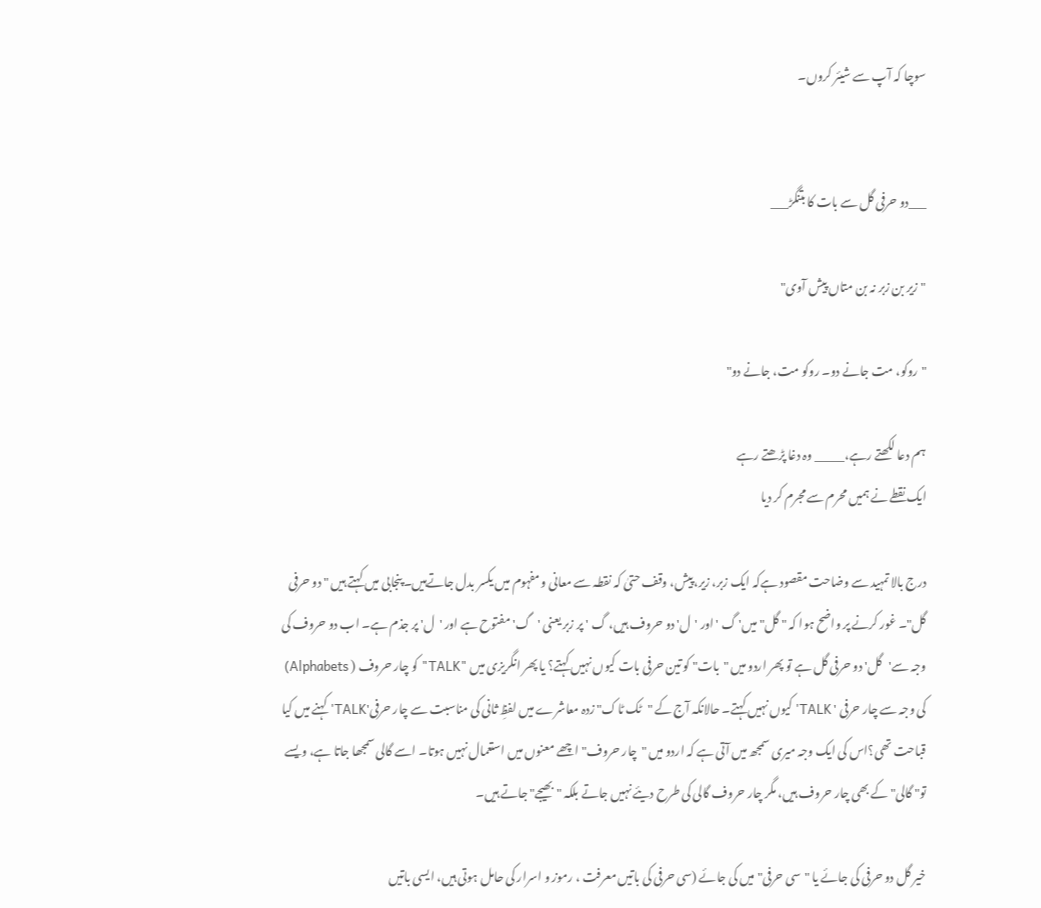سوچا کہ آپ سے شیئر کروں۔


___دو حرفی گل سے بات کا بتنگڑ___

"زیر بن زبر نہ بن متاں پیش آوی"

"روکو، مت جانے دو۔ روکو مت، جانے دو"

ہم دعا لکھتے رہے،_____ وہ دغا پڑھتے رہے
ایک نقطے نے ہمیں محرم سے مجرم کر دیا

درج بالا تمہید سے وضاحت مقصود ہےکہ ایک زبر، زیر،پیش، وقف حتیٰ کہ نقطہ سے معانی و مفہوم میں یکسر بدل جاتےہیں۔ پنجابی میں کہتے ہیں " دو حرفی گل"۔ غور کرنے پر واضح ہوا کہ " گل" میں' گ 'اور 'ل' دو حروف ہیں، گ ' پر زبر یعنی 'گ' مفتوح ہے اور 'ل' پر جذم ہے۔ اب دو حروف کی وجہ سے'گل' دو حرفی گل ہے تو پھر اردو میں "بات" کو تین حرفی بات کیوں نہیں کہتے؟ یا پھر انگریزی میں "TALK" کو چار حروف ( Alphabets) کی وجہ سے چار حرفی ' TALK' کیوں نہیں کہتے۔ حالانکہ آج کے "ٹک ٹاک" زدہ معاشرے میں لفظِ ثانی کی مناسبت سے چار حرفی'TALK' کہنے میں کیا قباحت تھی؟اس کی ایک وجہ میری سمجھ میں آتی ہے کہ اردو میں "چار حروف" اچھے معنوں میں استعمال نہیں ہوتا۔ اسے گالی سمجھا جاتا ہے، ویسے تو" گالی" کے بھی چار حروف ہیں، مگر چار حروف گالی کی طرح دیئے نہیں جاتے بلکہ "بھیجے" جاتے ہیں۔

خیر گل دو حرفی کی جائے یا "سی حرفی" میں کی جائے (سی حرفی کی باتیں معرفت ، رموز و اسرار کی حامل ہوتی ہیں، ایسی باتیں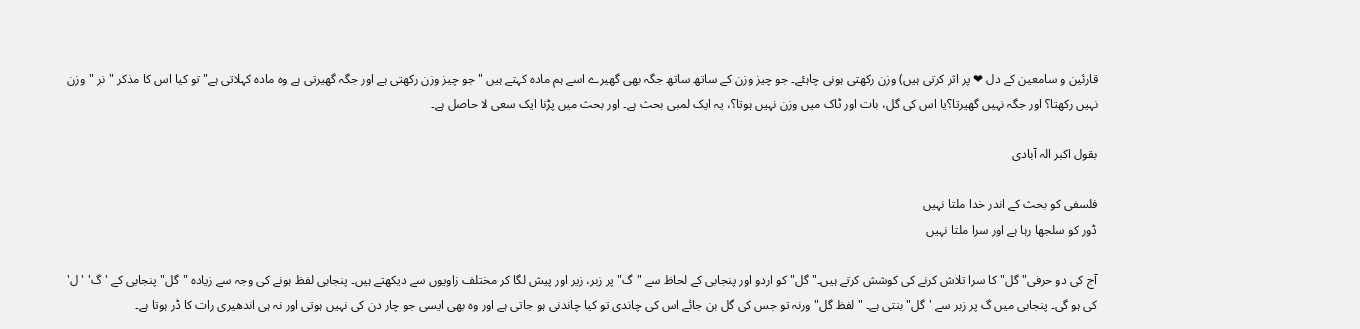قارئین و سامعین کے دل ❤ پر اثر کرتی ہیں) وزن رکھتی ہونی چاہئے۔ جو چیز وزن کے ساتھ ساتھ جگہ بھی گھیرے اسے ہم مادہ کہتے ہیں " جو چیز وزن رکھتی ہے اور جگہ گھیرتی ہے وہ مادہ کہلاتی ہے" تو کیا اس کا مذکر "نر "وزن نہیں رکھتا؟ اور جگہ نہیں گھیرتا؟یا اس کی گل، بات اور ٹاک میں وزن نہیں ہوتا؟، یہ ایک لمبی بحث ہے۔ اور بحث میں پڑنا ایک سعی لا حاصل ہے۔

بقول اکبر الہ آبادی

فلسفی کو بحث کے اندر خدا ملتا نہیں
ڈور کو سلجھا رہا ہے اور سرا ملتا نہیں

آج کی دو حرفی" گل" کا سرا تلاش کرنے کی کوشش کرتے ہیں۔" گل" کو اردو اور پنجابی کے لحاظ سے "گ" پر زبر، زیر اور پیش لگا کر مختلف زاویوں سے دیکھتے ہیں۔ پنجابی لفظ ہونے کی وجہ سے زیادہ "گل" پنجابی کے 'گ' ' ل' کی ہو گی۔ پنجابی میں گ پر زبر سے 'گل" بنتی ہے۔ "لفظ گل" ورنہ تو جس کی گل بن جائے اس کی چاندی تو کیا چاندنی ہو جاتی ہے اور وہ بھی ایسی جو چار دن کی نہیں ہوتی اور نہ ہی اندھیری رات کا ڈر ہوتا ہے۔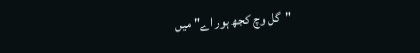"گل وچ کجھ ہور اے" میں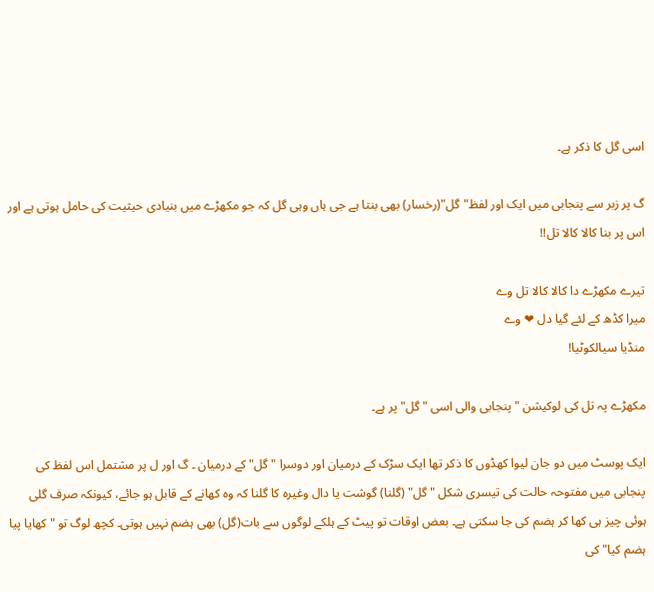اسی گل کا ذکر ہے۔

گ پر زبر سے پنجابی میں ایک اور لفظ" گل"(رخسار) بھی بنتا ہے جی ہاں وہی گل کہ جو مکھڑے میں بنیادی حیثیت کی حامل ہوتی ہے اور اس پر بنا کالا کالا تل!!

تیرے مکھڑے دا کالا کالا تل وے
میرا کڈھ کے لئے گیا دل ❤ وے
منڈیا سیالکوٹیا!

مکھڑے پہ تل کی لوکیشن "پنجابی والی اسی "گل" پر ہے۔

ایک پوسٹ میں دو جان لیوا کھڈوں کا ذکر تھا ایک سڑک کے درمیان اور دوسرا "گل" کے درمیان ۔ گ اور ل پر مشتمل اس لفظ کی پنجابی میں مفتوحہ حالت کی تیسری شکل " گل" (گلنا) گوشت یا دال وغیرہ کا گلنا کہ وہ کھانے کے قابل ہو جائے، کیونکہ صرف گلی ہوئی چیز ہی کھا کر ہضم کی جا سکتی ہے۔ بعض اوقات تو پیٹ کے ہلکے لوگوں سے بات(گل) بھی ہضم نہیں ہوتی۔ کچھ لوگ تو "کھایا پیا ہضم کیا" کی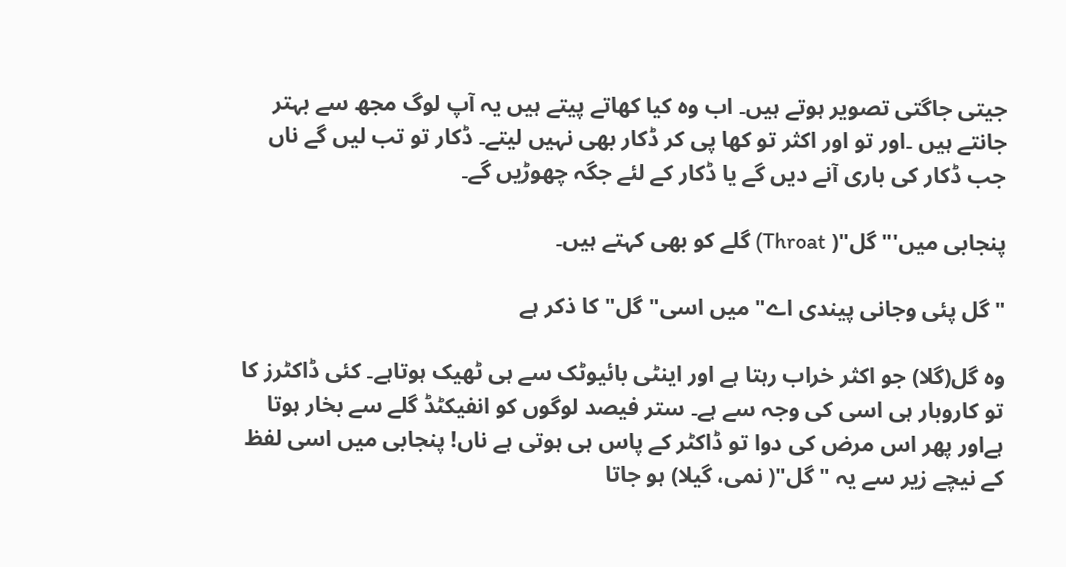جیتی جاگتی تصویر ہوتے ہیں۔ اب وہ کیا کھاتے پیتے ہیں یہ آپ لوگ مجھ سے بہتر جانتے ہیں ۔اور تو اور اکثر تو کھا پی کر ڈکار بھی نہیں لیتے۔ ڈکار تو تب لیں گے ناں جب ڈکار کی باری آنے دیں گے یا ڈکار کے لئے جگہ چھوڑیں گے۔

پنجابی میں'"گل"( Throat) گلے کو بھی کہتے ہیں۔

"گل پئی وجانی پیندی اے" میں اسی" گل" کا ذکر ہے

وہ گل(گلا) جو اکثر خراب رہتا ہے اور اینٹی بائیوٹک سے ہی ٹھیک ہوتاہے۔ کئی ڈاکٹرز کا تو کاروبار ہی اسی کی وجہ سے ہے۔ ستر فیصد لوگوں کو انفیکٹڈ گلے سے بخار ہوتا ہےاور پھر اس مرض کی دوا تو ڈاکٹر کے پاس ہی ہوتی ہے ناں! پنجابی میں اسی لفظ کے نیچے زیر سے یہ "گل"( نمی، گیلا) ہو جاتا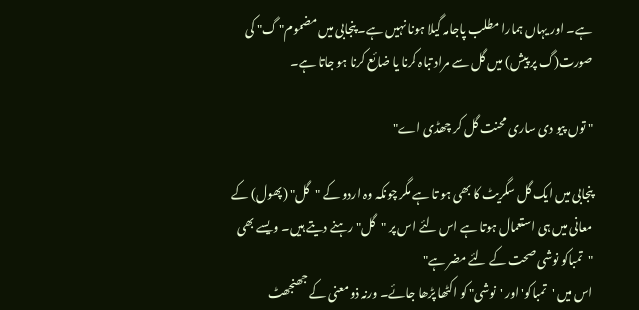ہے۔ اور یہاں ہمارا مطلب پاجامہ گیلا ہونا نہیں ہے۔ پنجابی میں مضموم" گ" کی صورت(گ پر پیش) میں گل سے مراد تباہ کرنا یا ضائع کرنا ہو جاتا ہے۔

" توں پیو دی ساری محنت گل کر چھڈی اے"

پنجابی میں ایک گل سگریٹ کا بھی ہو تا ہے مگر چونکہ وہ اردو کے "گل" (پھول) کے معانی میں ہی استعمال ہوتا ہے اس لئے اس پر "گل" رہنے دیتے ہیں۔ ویسے بھی "تمباکو نوشی صحت کے لئے مضر ہے"
اس میں 'تمباکو' اور 'نوشی" کو اکٹھا پڑھا جائے۔ ورنہ ذومعنی کے جھنجھٹ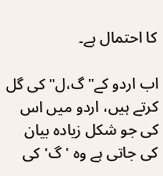کا احتمال ہے۔

اب اردو کے" گ،ل" کی گل کرتے ہیں، اردو میں اس کی جو شکل زیادہ بیان کی جاتی ہے وہ ' گ' کی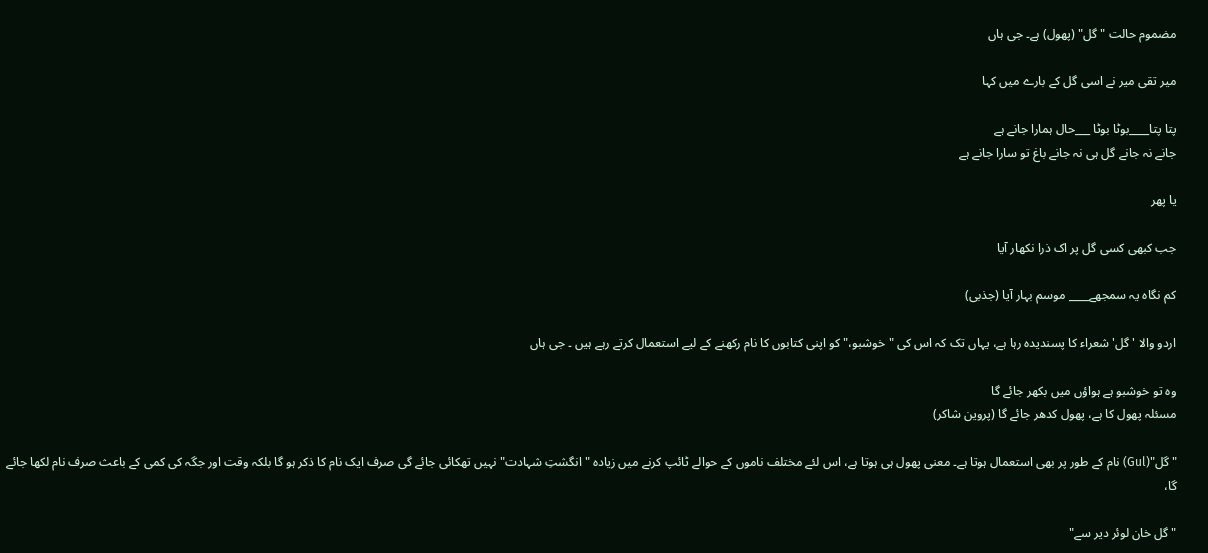مضموم حالت "گل" (پھول) ہے۔ جی ہاں

میر تقی میر نے اسی گل کے بارے میں کہا

پتا پتا____بوٹا بوٹا ___حال ہمارا جانے ہے
جانے نہ جانے گل ہی نہ جانے باغ تو سارا جانے ہے

یا پھر

جب کبھی کسی گل پر اک ذرا نکھار آیا

کم نگاہ یہ سمجھے____ موسم بہار آیا (جذبی)

اردو والا ' گل' شعراء کا پسندیدہ رہا ہے، یہاں تک کہ اس کی " خوشبو،" کو اپنی کتابوں کا نام رکھنے کے لیے استعمال کرتے رہے ہیں ۔ جی ہاں

وہ تو خوشبو ہے ہواؤں میں بکھر جائے گا
مسئلہ پھول کا ہے، پھول کدھر جائے گا (پروین شاکر)

"گل"(Gul) نام کے طور پر بھی استعمال ہوتا ہے۔ معنی پھول ہی ہوتا ہے، اس لئے مختلف ناموں کے حوالے ٹائپ کرنے میں زیادہ " انگشتِ شہادت" نہیں تھکائی جائے گی صرف ایک نام کا ذکر ہو گا بلکہ وقت اور جگہ کی کمی کے باعث صرف نام لکھا جائے گا،

"گل خان لوئر دیر سے"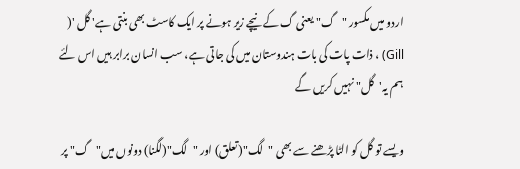اردو میں مکسور "گ" یعنی گ کے نیچے زیر ہونے پر ایک کاسٹ بھی بنتی ہے' گل '( Gill) ، ذات پات کی بات ہندوستان میں کی جاتی ہے، سب انسان برابر ہیں اس لئے ہم یہ'گل" نہیں کریں گے

ویسے تو گل کو الٹا پڑھنے سے بھی "لگ"(تعلق) اور "لگ"(لگنا) دونوں میں"گ" پر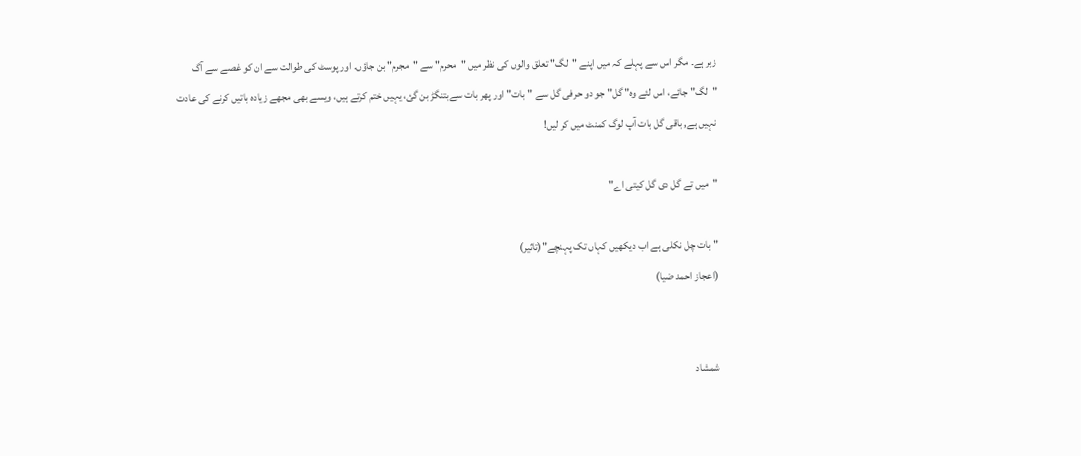زبر ہے۔ مگر اس سے پہلے کہ میں اپنے "لگ" تعلق والوں کی نظر میں "محرم" سے "مجرم" بن جاؤں. اور پوسٹ کی طوالت سے ان کو غصے سے آگ "لگ" جائے، اس لئے وہ" گل" جو دو حرفی گل سے "بات" اور پھر بات سےبتنگڑ بن گئ، یہیں ختم کرتے ہیں، ویسے بھی مجھے زیادہ باتیں کرنے کی عادت نہیں ہے, باقی گل بات آپ لوگ کمنٹ میں کر لیں!

"میں تے گل دی گل کیتی اے"

"بات چل نکلی ہے اب دیکھیں کہاں تک پہنچے"(تاثیر)
(اعجاز احمد ضیا)


شمشاد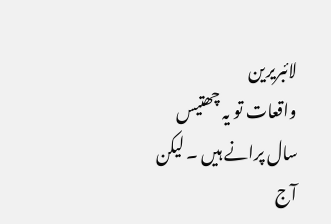لائبریرین
واقعات تو یہ چھتیس سال پرانے ہیں ۔ لیکن آج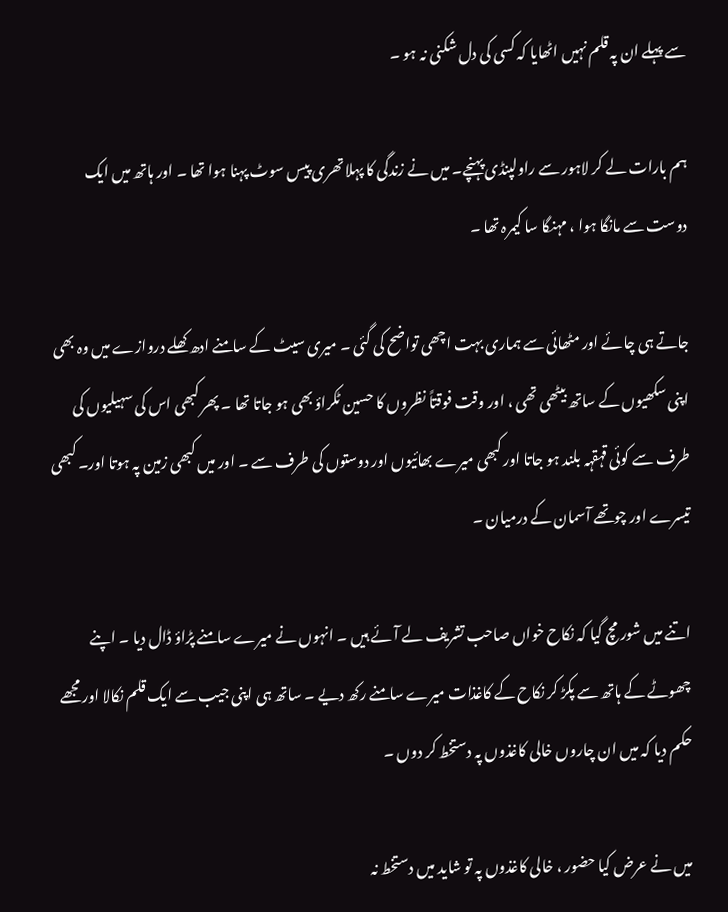سے پہلے ان پہ قلم نہیں اٹھایا کہ کسی کی دل شکنی نہ ہو ۔

ہم بارات لے کر لاہور سے راولپنڈی پہنچے۔ میں نے زندگی کا پہلا تھری پیس سوٹ پہنا ہوا تھا ۔ اور ہاتھ میں ایک دوست سے مانگا ہوا ، مہنگا سا کیمرہ تھا ۔

جاتے ہی چائے اور مٹھائی سے ہماری بہت اچھی تواضح کی گئی ۔ میری سیٹ کے سامنے ادھ کھلے دروازے میں وہ بھی اپنی سکھیوں کے ساتھ بیٹھی تھی ، اور وقت فوقتاً نظروں کا حسین ٹکراؤ بھی ہو جاتا تھا ۔ پھر کبھی اس کی سہیلیوں کی طرف سے کوئی قہقہہ بلند ہو جاتا اور کبھی میرے بھائیوں اور دوستوں کی طرف سے ۔ اور میں کبھی زمین پہ ہوتا اور۔ کبھی تیسرے اور چوتھے آسمان کے درمیان ۔

اتنے میں شور مچ گیا کہ نکاح خواں صاحب تشریف لے آئے ہیں ۔ انہوں نے میرے سامنے پڑاؤ ڈال دیا ۔ اپنے چھوٹے کے ہاتھ سے پکڑ کر نکاح کے کاغذات میرے سامنے رکھ دیے ۔ ساتھ ہی اپنی جیب سے ایک قلم نکالا اور مجھے حکم دیا کہ میں ان چاروں خالی کاغذوں پہ دستخط کر دوں ۔

میں نے عرض کیا حضور ، خالی کاغذوں پہ تو شاید میں دستخط نہ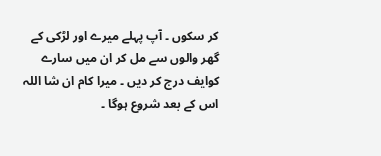کر سکوں ۔ آپ پہلے میرے اور لڑکی کے گھر والوں سے مل کر ان میں سارے کوایف درج کر دیں ۔ میرا کام ان شا اللہ اس کے بعد شروع ہوگا ۔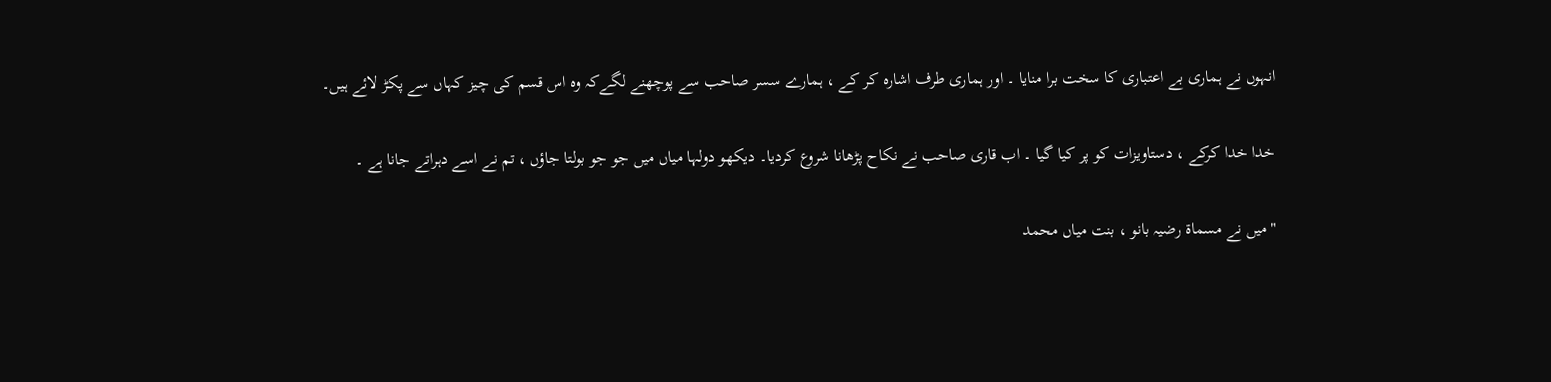انہوں نے ہماری بے اعتباری کا سخت برا منایا ۔ اور ہماری طرف اشارہ کر کے ، ہمارے سسر صاحب سے پوچھنے لگےکہ وہ اس قسم کی چیز کہاں سے پکڑ لائے ہیں۔

خدا خدا کرکے ، دستاویزات کو پر کیا گیا ۔ اب قاری صاحب نے نکاح پڑھانا شروع کردیا۔ دیکھو دولہا میاں میں جو جو بولتا جاؤں ، تم نے اسے دہراتے جانا ہے ۔

"میں نے مسماۃ رضیہ بانو ، بنت میاں محمد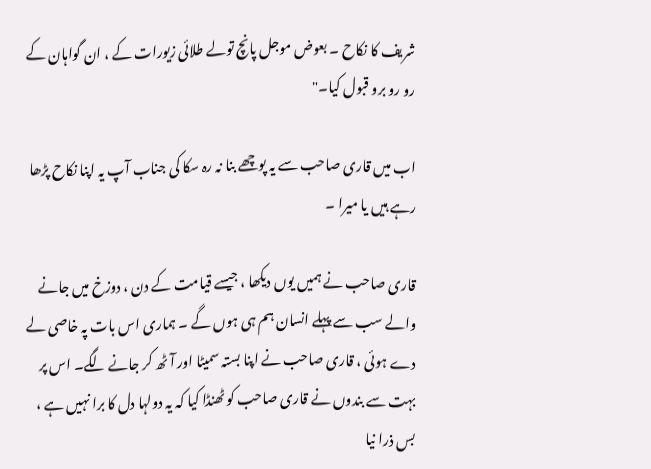شریف کا نکاح ۔ بعوض موجل پانچ تولے طلائی زیورات کے ، ان گواہان کے رو رو برو قبول کیا۔"

اب میں قاری صاحب سے یہ پوچھے بنا نہ رہ سکا کی جناب آپ یہ اپنا نکاح پڑھا رہے ہیں یا میرا ۔

قاری صاحب نے ہمیں یوں دیکھا ، جیسے قیامت کے دن ، دوزخ میں جانے والے سب سے پہلے انسان ہم ہی ہوں گے ۔ ہماری اس بات پہ خاصی لے دے ہوئی ، قاری صاحب نے اپنا بستہ سمیٹا اور آٹھ کر جانے لگے۔ اس پر بہت سے بندوں نے قاری صاحب کو ٹھنڈا کیا کہ یہ دولہا دل کا برا نہیں ہے ، بس ذرا نیا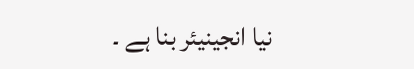نیا انجینیئر بنا ہے ۔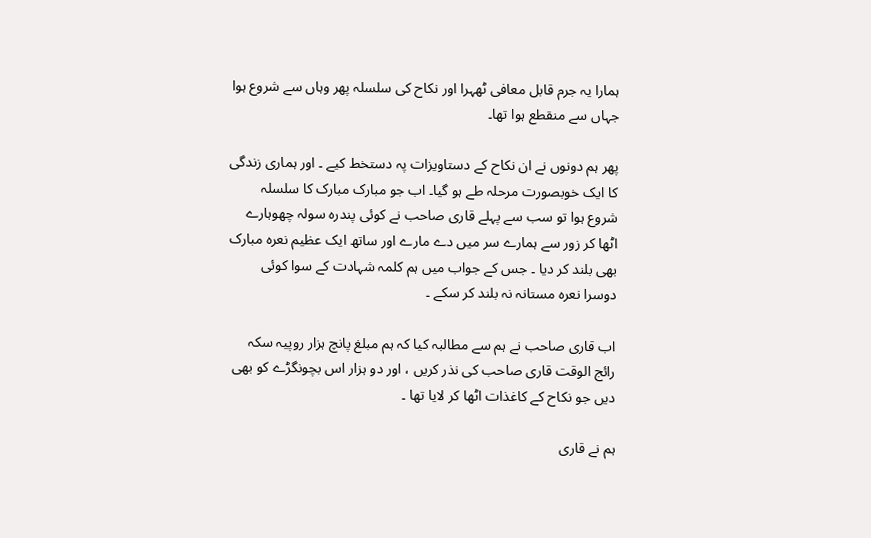ہمارا یہ جرم قابل معافی ٹھہرا اور نکاح کی سلسلہ پھر وہاں سے شروع ہوا جہاں سے منقطع ہوا تھا۔

پھر ہم دونوں نے ان نکاح کے دستاویزات پہ دستخط کیے ۔ اور ہماری زندگی کا ایک خوبصورت مرحلہ طے ہو گیا۔ اب جو مبارک مبارک کا سلسلہ شروع ہوا تو سب سے پہلے قاری صاحب نے کوئی پندرہ سولہ چھوہارے اٹھا کر زور سے ہمارے سر میں دے مارے اور ساتھ ایک عظیم نعرہ مبارک بھی بلند کر دیا ۔ جس کے جواب میں ہم کلمہ شہادت کے سوا کوئی دوسرا نعرہ مستانہ نہ بلند کر سکے ۔

اب قاری صاحب نے ہم سے مطالبہ کیا کہ ہم مبلغ پانچ ہزار روپیہ سکہ رائج الوقت قاری صاحب کی نذر کریں ، اور دو ہزار اس بچونگڑے کو بھی دیں جو نکاح کے کاغذات اٹھا کر لایا تھا ۔

ہم نے قاری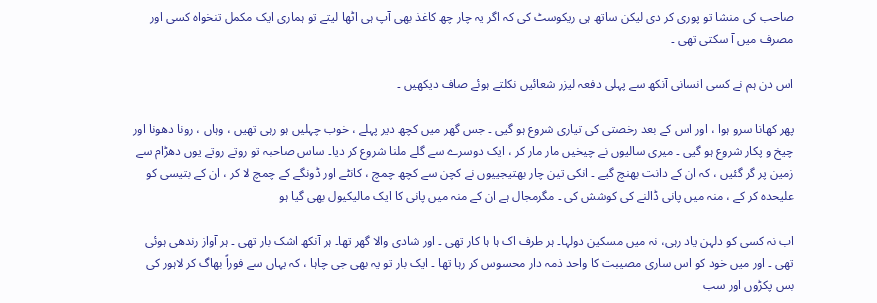صاحب کی منشا تو پوری کر دی لیکن ساتھ ہی ریکوسٹ کی کہ اگر یہ چار چھ کاغذ بھی آپ ہی اٹھا لیتے تو ہماری ایک مکمل تنخواہ کسی اور مصرف میں آ سکتی تھی ۔

اس دن ہم نے کسی انسانی آنکھ سے پہلی دفعہ لیزر شعائیں نکلتے ہوئے صاف دیکھیں ۔

پھر کھانا سرو ہوا ، اور اس کے بعد رخصتی کی تیاری شروع ہو گیی ۔ جس گھر میں کچھ دیر پہلے ، خوب چہلیں ہو رہی تھیں ، وہاں ، رونا دھونا اور چیخ و پکار شروع ہو گیی ۔ میری سالیوں نے چیخیں مار مار کر ، ایک دوسرے سے گلے ملنا شروع کر دیا۔ ساس صاحبہ تو روتے روتے یوں دھڑام سے زمین پر گر گئیں ، کہ ان کے دانت بھنچ گیے ۔ انکی تین چار بھتیجییوں نے کچن سے کچھ چمچ ، کانٹے اور ڈونگے کے چمچ لا کر ، ان کے بتیسی کو علیحدہ کر کے ، منہ میں پانی ڈالنے کی کوشش کی ۔ مگرمجال ہے ان کے منہ میں پانی کا ایک مالیکیول بھی گیا ہو

اب نہ کسی کو دلہن یاد رہی، نہ میں مسکین دولہا۔ ہر طرف اک ہا ہا کار تھی ۔ اور شادی والا گھر تھا۔ ہر آنکھ اشک بار تھی ۔ ہر آواز رندھی ہوئی تھی ۔ اور میں خود کو اس ساری مصیبت کا واحد ذمہ دار محسوس کر رہا تھا ۔ ایک بار تو یہ بھی جی چاہا ، کہ یہاں سے فوراً بھاگ کر لاہور کی بس پکڑوں اور سب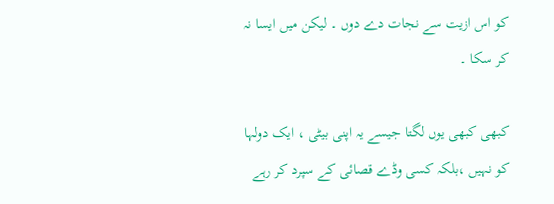کو اس ازیت سے نجات دے دوں ۔ لیکن میں ایسا نہ کر سکا ۔

کبھی کبھی یوں لگتا جیسے یہ اپنی بیٹی ، ایک دولہا کو نہیں ،بلکہ کسی وڈے قصائی کے سپرد کر رہے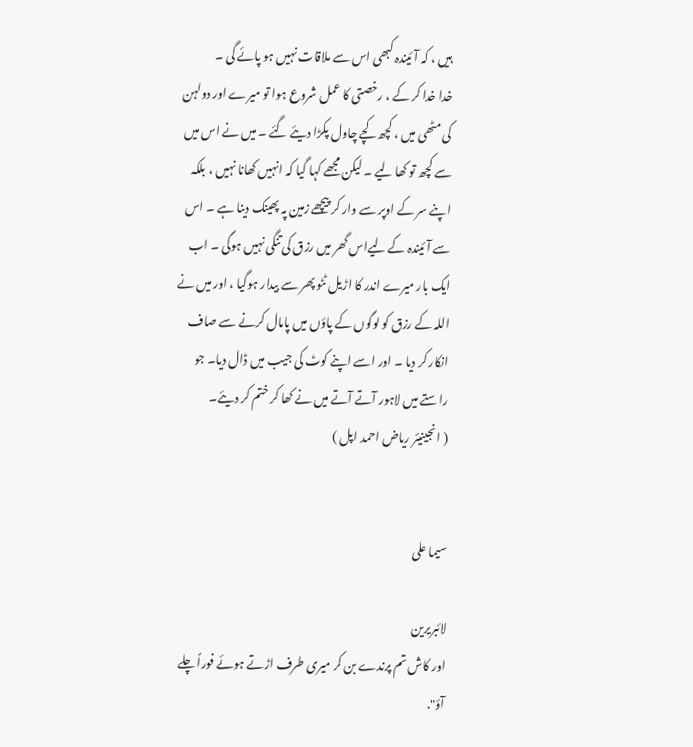ہیں ، کہ آئیندہ کبھی اس سے ملاقات نہیں ہو پائے گی ۔
خدا خدا کر کے ، رخصتی کا عمل شروع ہوا تو میرے اور دولہن کی مٹھی میں ، کچھ کچے چاول پکڑا دیئے گئے ۔ میں نے اس میں سے کچھ تو کھا لیے ۔ لیکن مجھے کہا گیا کہ انہیں کھانا نہیں ، بلکہ اپنے سر کے اوپر سے وار کر پیچھے زمین پہ پھینک دینا ہے ۔ اس سے آئیندہ کے لیےاس گھر میں رزق کی تنگی نہیں ہوگی ۔ اب ایک بار میرے اندر کا اڑیل ٹٹو پھر سے بیدار ہوگیا ، اور میں نے اللہ کے رزق کو لوگوں کے پاؤں میں پامال کرنے سے صاف انکار کر دیا ۔ اور اسے اپنے کوٹ کی جیب میں ڈال دیا۔ جو راستے میں لاہور آتے آتے میں نے کھا کر ختم کر دیئے۔
( انجینیئر ریاض احمد اپل )


سیما علی

لائبریرین
اور کاش تم پرندے بن کر میری طرف اڑتے ہوئے فوراً چلے آؤ".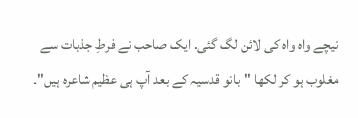نیچے واہ واہ کی لائن لگ گئی. ایک صاحب نے فرطِ جذبات سے مغلوب ہو کر لکھا "بانو قدسیہ کے بعد آپ ہی عظیم شاعرہ ہیں"۔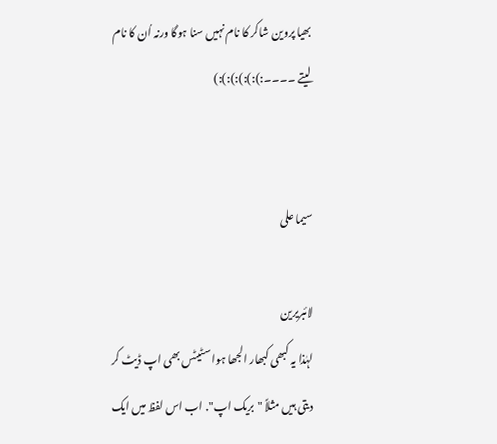بھیا پروین شاکر کا نام نہیں سنا ہوگا ورنہ اُن کا نام لیتے ۔۔۔۔:):):):):):)


سیما علی

لائبریرین
لہٰذا یہ کبھی کبھار الجھا ہوا سٹیٹس بھی اپ ڈیٹ کر دیتی ہیں مثلاً "بریک اپ". اب اس لفظ میں ایک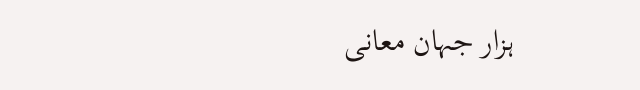ہزار جہان معانی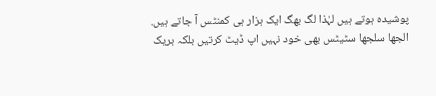پوشیدہ ہوتے ہیں لہٰذا لگ بھگ ایک ہزار ہی کمنٹس آ جاتے ہیں.
الجھا سلجھا سٹیٹس بھی خود نہیں اپ ڈیٹ کرتیں بلکہ بریک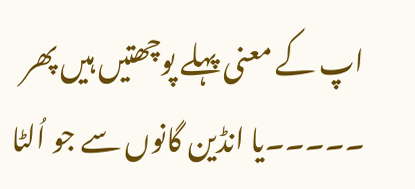اپ کے معنی پہلے پوچھتیں ہیں پھر ۔۔۔۔۔یا انڈین گانوں سے جو اُلٹا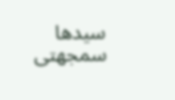سیدھا سمجھتی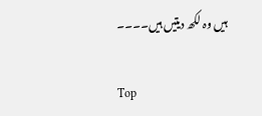ہیں وہ لکھ دیتیں ہیں۔۔۔۔

Top